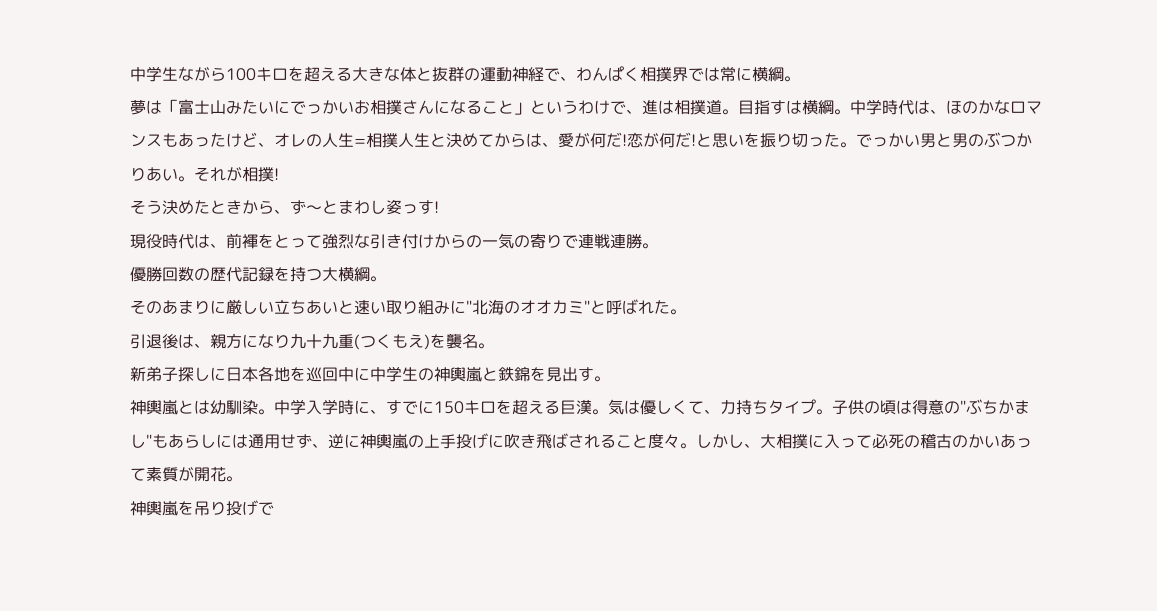中学生ながら100キロを超える大きな体と抜群の運動神経で、わんぱく相撲界では常に横綱。
夢は「富士山みたいにでっかいお相撲さんになること」というわけで、進は相撲道。目指すは横綱。中学時代は、ほのかなロマンスもあったけど、オレの人生=相撲人生と決めてからは、愛が何だ!恋が何だ!と思いを振り切った。でっかい男と男のぶつかりあい。それが相撲!
そう決めたときから、ず〜とまわし姿っす!
現役時代は、前褌をとって強烈な引き付けからの一気の寄りで連戦連勝。
優勝回数の歴代記録を持つ大横綱。
そのあまりに厳しい立ちあいと速い取り組みに"北海のオオカミ"と呼ばれた。
引退後は、親方になり九十九重(つくもえ)を襲名。
新弟子探しに日本各地を巡回中に中学生の神輿嵐と鉄錦を見出す。
神輿嵐とは幼馴染。中学入学時に、すでに150キロを超える巨漢。気は優しくて、力持ちタイプ。子供の頃は得意の"ぶちかまし"もあらしには通用せず、逆に神輿嵐の上手投げに吹き飛ばされること度々。しかし、大相撲に入って必死の稽古のかいあって素質が開花。
神輿嵐を吊り投げで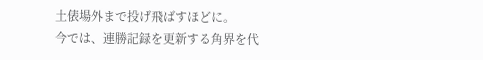土俵場外まで投げ飛ばすほどに。
今では、連勝記録を更新する角界を代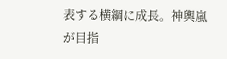表する横綱に成長。神輿嵐が目指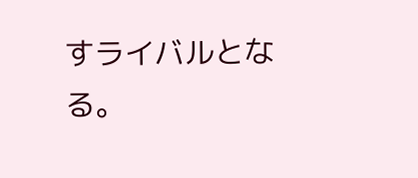すライバルとなる。